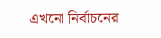এখনো নির্বাচনের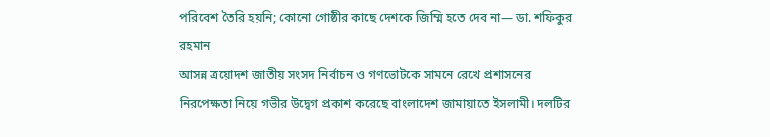পরিবেশ তৈরি হয়নি; কোনো গোষ্ঠীর কাছে দেশকে জিম্মি হতে দেব না— ডা. শফিকুর রহমান
আসন্ন ত্রয়োদশ জাতীয় সংসদ নির্বাচন ও গণভোটকে সামনে রেখে প্রশাসনের নিরপেক্ষতা নিয়ে গভীর উদ্বেগ প্রকাশ করেছে বাংলাদেশ জামায়াতে ইসলামী। দলটির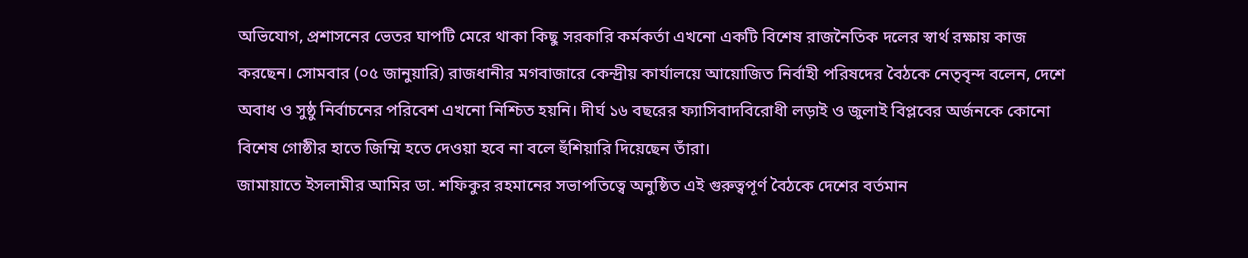অভিযোগ, প্রশাসনের ভেতর ঘাপটি মেরে থাকা কিছু সরকারি কর্মকর্তা এখনো একটি বিশেষ রাজনৈতিক দলের স্বার্থ রক্ষায় কাজ করছেন। সোমবার (০৫ জানুয়ারি) রাজধানীর মগবাজারে কেন্দ্রীয় কার্যালয়ে আয়োজিত নির্বাহী পরিষদের বৈঠকে নেতৃবৃন্দ বলেন, দেশে অবাধ ও সুষ্ঠু নির্বাচনের পরিবেশ এখনো নিশ্চিত হয়নি। দীর্ঘ ১৬ বছরের ফ্যাসিবাদবিরোধী লড়াই ও জুলাই বিপ্লবের অর্জনকে কোনো বিশেষ গোষ্ঠীর হাতে জিম্মি হতে দেওয়া হবে না বলে হুঁশিয়ারি দিয়েছেন তাঁরা।
জামায়াতে ইসলামীর আমির ডা. শফিকুর রহমানের সভাপতিত্বে অনুষ্ঠিত এই গুরুত্বপূর্ণ বৈঠকে দেশের বর্তমান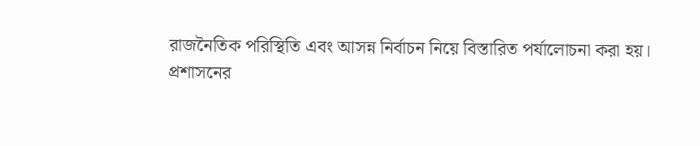রাজনৈতিক পরিস্থিতি এবং আসন্ন নির্বাচন নিয়ে বিস্তারিত পর্যালোচনা করা হয়।
প্রশাসনের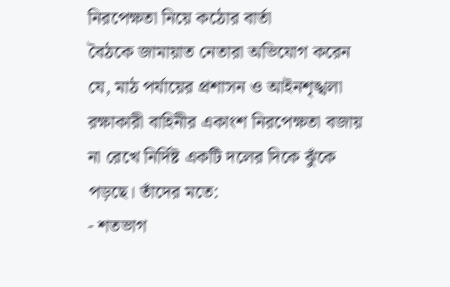নিরপেক্ষতা নিয়ে কঠোর বার্তা
বৈঠকে জামায়াত নেতারা অভিযোগ করেন যে, মাঠ পর্যায়ের প্রশাসন ও আইনশৃঙ্খলা রক্ষাকারী বাহিনীর একাংশ নিরপেক্ষতা বজায় না রেখে নির্দিষ্ট একটি দলের দিকে ঝুঁকে পড়ছে। তাঁদের মতে:
- শতভাগ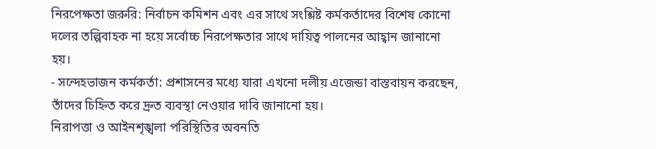নিরপেক্ষতা জরুরি: নির্বাচন কমিশন এবং এর সাথে সংশ্লিষ্ট কর্মকর্তাদের বিশেষ কোনো দলের তল্পিবাহক না হয়ে সর্বোচ্চ নিরপেক্ষতার সাথে দায়িত্ব পালনের আহ্বান জানানো হয়।
- সন্দেহভাজন কর্মকর্তা: প্রশাসনের মধ্যে যারা এখনো দলীয় এজেন্ডা বাস্তবায়ন করছেন, তাঁদের চিহ্নিত করে দ্রুত ব্যবস্থা নেওয়ার দাবি জানানো হয়।
নিরাপত্তা ও আইনশৃঙ্খলা পরিস্থিতির অবনতি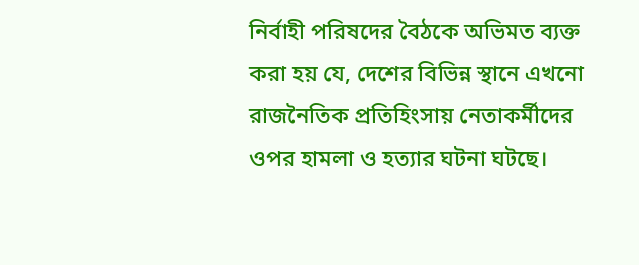নির্বাহী পরিষদের বৈঠকে অভিমত ব্যক্ত করা হয় যে, দেশের বিভিন্ন স্থানে এখনো রাজনৈতিক প্রতিহিংসায় নেতাকর্মীদের ওপর হামলা ও হত্যার ঘটনা ঘটছে।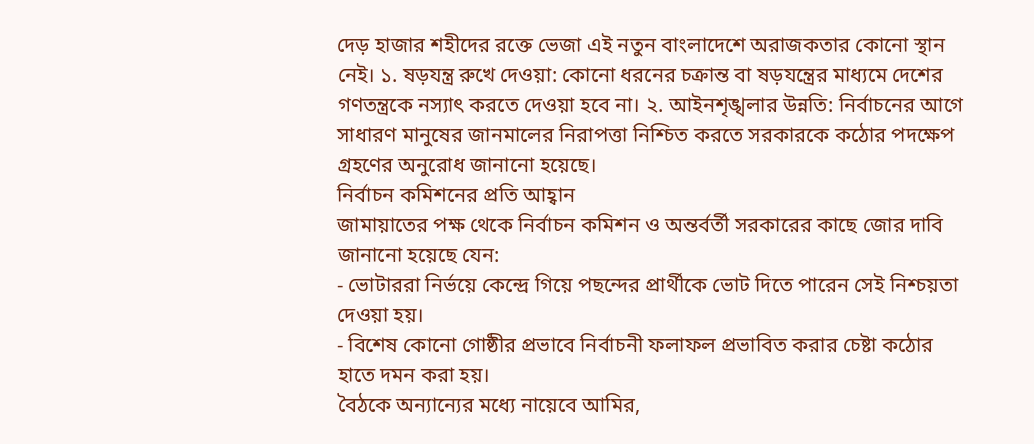দেড় হাজার শহীদের রক্তে ভেজা এই নতুন বাংলাদেশে অরাজকতার কোনো স্থান নেই। ১. ষড়যন্ত্র রুখে দেওয়া: কোনো ধরনের চক্রান্ত বা ষড়যন্ত্রের মাধ্যমে দেশের গণতন্ত্রকে নস্যাৎ করতে দেওয়া হবে না। ২. আইনশৃঙ্খলার উন্নতি: নির্বাচনের আগে সাধারণ মানুষের জানমালের নিরাপত্তা নিশ্চিত করতে সরকারকে কঠোর পদক্ষেপ গ্রহণের অনুরোধ জানানো হয়েছে।
নির্বাচন কমিশনের প্রতি আহ্বান
জামায়াতের পক্ষ থেকে নির্বাচন কমিশন ও অন্তর্বর্তী সরকারের কাছে জোর দাবি জানানো হয়েছে যেন:
- ভোটাররা নির্ভয়ে কেন্দ্রে গিয়ে পছন্দের প্রার্থীকে ভোট দিতে পারেন সেই নিশ্চয়তা দেওয়া হয়।
- বিশেষ কোনো গোষ্ঠীর প্রভাবে নির্বাচনী ফলাফল প্রভাবিত করার চেষ্টা কঠোর হাতে দমন করা হয়।
বৈঠকে অন্যান্যের মধ্যে নায়েবে আমির,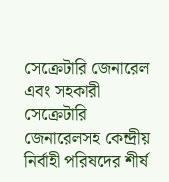সেক্রেটারি জেনারেল এবং সহকারী সেক্রেটারি জেনারেলসহ কেন্দ্রীয় নির্বাহী পরিষদের শীর্ষ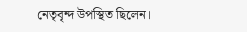নেতৃবৃন্দ উপস্থিত ছিলেন।